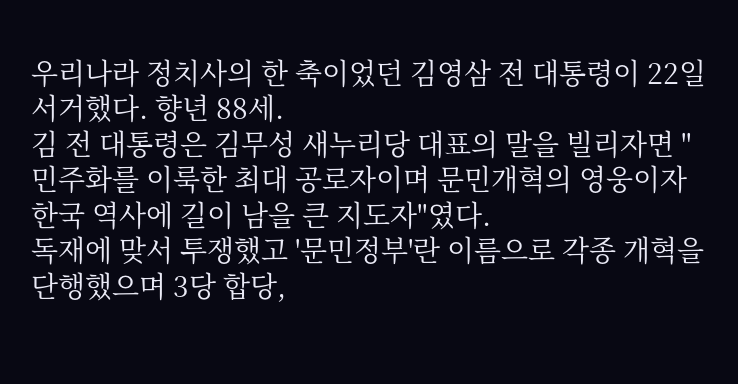우리나라 정치사의 한 축이었던 김영삼 전 대통령이 22일 서거했다. 향년 88세.
김 전 대통령은 김무성 새누리당 대표의 말을 빌리자면 "민주화를 이룩한 최대 공로자이며 문민개혁의 영웅이자 한국 역사에 길이 남을 큰 지도자"였다.
독재에 맞서 투쟁했고 '문민정부'란 이름으로 각종 개혁을 단행했으며 3당 합당,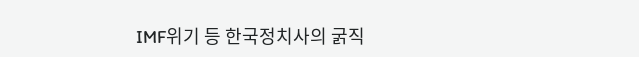IMF위기 등 한국정치사의 굵직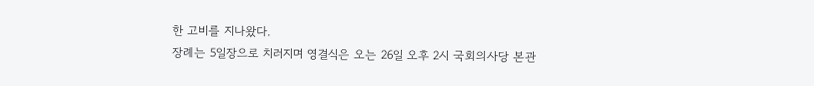한 고비를 지나왔다.
장례는 5일장으로 치러지며 영결식은 오는 26일 오후 2시 국회의사당 본관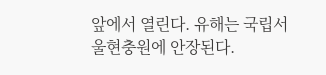앞에서 열린다. 유해는 국립서울현충원에 안장된다.